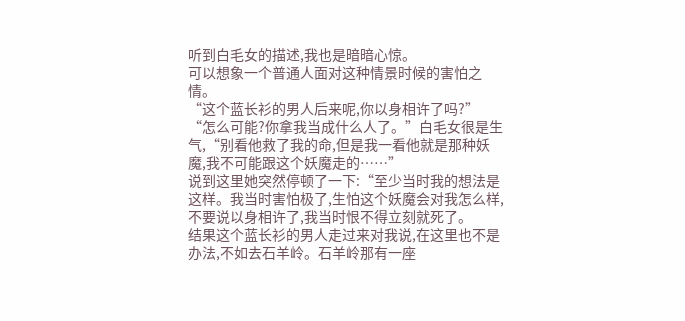听到白毛女的描述,我也是暗暗心惊。
可以想象一个普通人面对这种情景时候的害怕之情。
“这个蓝长衫的男人后来呢,你以身相许了吗?”
“怎么可能?你拿我当成什么人了。”白毛女很是生气,“别看他救了我的命,但是我一看他就是那种妖魔,我不可能跟这个妖魔走的……”
说到这里她突然停顿了一下:“至少当时我的想法是这样。我当时害怕极了,生怕这个妖魔会对我怎么样,不要说以身相许了,我当时恨不得立刻就死了。
结果这个蓝长衫的男人走过来对我说,在这里也不是办法,不如去石羊岭。石羊岭那有一座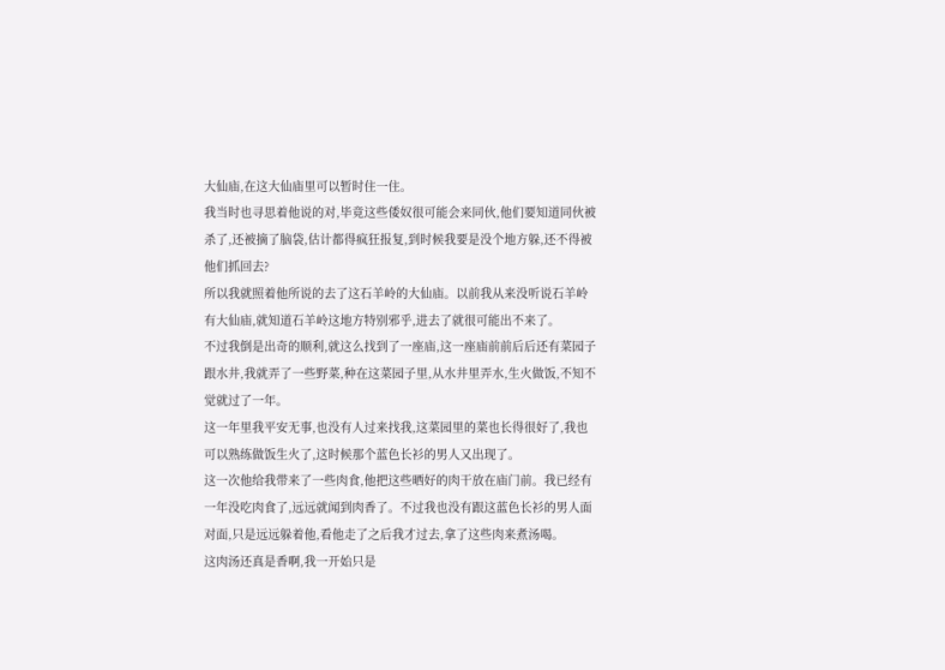大仙庙,在这大仙庙里可以暂时住一住。
我当时也寻思着他说的对,毕竟这些倭奴很可能会来同伙,他们要知道同伙被杀了,还被摘了脑袋,估计都得疯狂报复,到时候我要是没个地方躲,还不得被他们抓回去?
所以我就照着他所说的去了这石羊岭的大仙庙。以前我从来没听说石羊岭有大仙庙,就知道石羊岭这地方特别邪乎,进去了就很可能出不来了。
不过我倒是出奇的顺利,就这么找到了一座庙,这一座庙前前后后还有菜园子跟水井,我就弄了一些野菜,种在这菜园子里,从水井里弄水,生火做饭,不知不觉就过了一年。
这一年里我平安无事,也没有人过来找我,这菜园里的菜也长得很好了,我也可以熟练做饭生火了,这时候那个蓝色长衫的男人又出现了。
这一次他给我带来了一些肉食,他把这些晒好的肉干放在庙门前。我已经有一年没吃肉食了,远远就闻到肉香了。不过我也没有跟这蓝色长衫的男人面对面,只是远远躲着他,看他走了之后我才过去,拿了这些肉来煮汤喝。
这肉汤还真是香啊,我一开始只是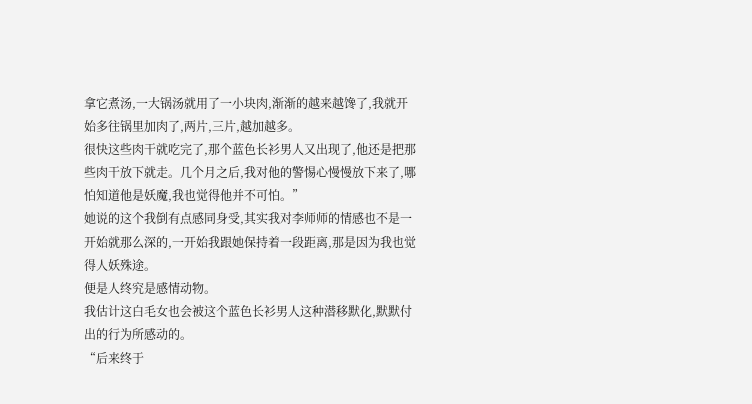拿它煮汤,一大锅汤就用了一小块肉,渐渐的越来越馋了,我就开始多往锅里加肉了,两片,三片,越加越多。
很快这些肉干就吃完了,那个蓝色长衫男人又出现了,他还是把那些肉干放下就走。几个月之后,我对他的警惕心慢慢放下来了,哪怕知道他是妖魔,我也觉得他并不可怕。”
她说的这个我倒有点感同身受,其实我对李师师的情感也不是一开始就那么深的,一开始我跟她保持着一段距离,那是因为我也觉得人妖殊途。
便是人终究是感情动物。
我估计这白毛女也会被这个蓝色长衫男人这种潜移默化,默默付出的行为所感动的。
“后来终于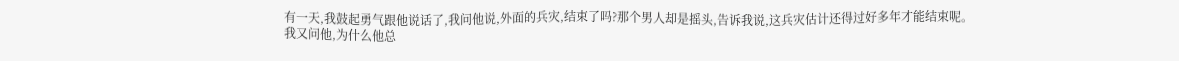有一天,我鼓起勇气跟他说话了,我问他说,外面的兵灾,结束了吗?那个男人却是摇头,告诉我说,这兵灾估计还得过好多年才能结束呢。
我又问他,为什么他总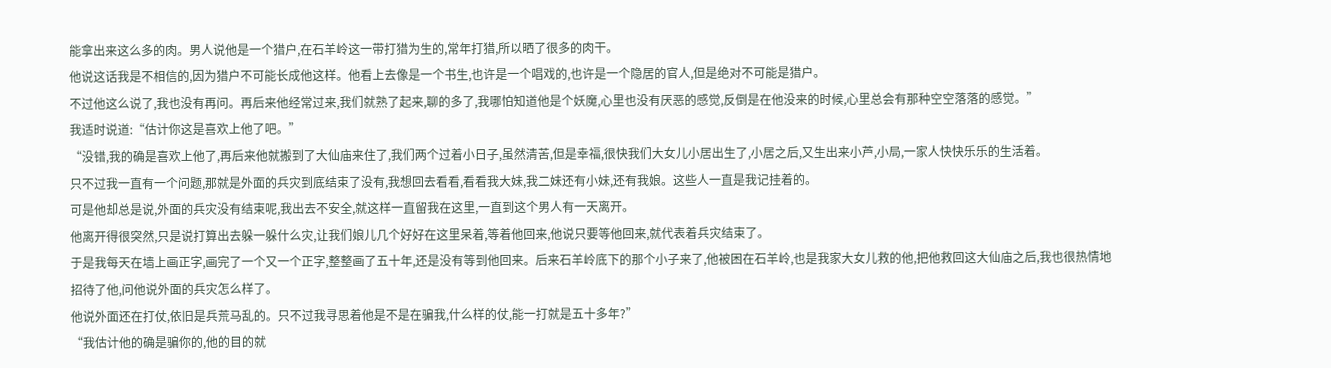能拿出来这么多的肉。男人说他是一个猎户,在石羊岭这一带打猎为生的,常年打猎,所以晒了很多的肉干。
他说这话我是不相信的,因为猎户不可能长成他这样。他看上去像是一个书生,也许是一个唱戏的,也许是一个隐居的官人,但是绝对不可能是猎户。
不过他这么说了,我也没有再问。再后来他经常过来,我们就熟了起来,聊的多了,我哪怕知道他是个妖魔,心里也没有厌恶的感觉,反倒是在他没来的时候,心里总会有那种空空落落的感觉。”
我适时说道:“估计你这是喜欢上他了吧。”
“没错,我的确是喜欢上他了,再后来他就搬到了大仙庙来住了,我们两个过着小日子,虽然清苦,但是幸福,很快我们大女儿小居出生了,小居之后,又生出来小芦,小局,一家人快快乐乐的生活着。
只不过我一直有一个问题,那就是外面的兵灾到底结束了没有,我想回去看看,看看我大妹,我二妹还有小妹,还有我娘。这些人一直是我记挂着的。
可是他却总是说,外面的兵灾没有结束呢,我出去不安全,就这样一直留我在这里,一直到这个男人有一天离开。
他离开得很突然,只是说打算出去躲一躲什么灾,让我们娘儿几个好好在这里呆着,等着他回来,他说只要等他回来,就代表着兵灾结束了。
于是我每天在墙上画正字,画完了一个又一个正字,整整画了五十年,还是没有等到他回来。后来石羊岭底下的那个小子来了,他被困在石羊岭,也是我家大女儿救的他,把他救回这大仙庙之后,我也很热情地招待了他,问他说外面的兵灾怎么样了。
他说外面还在打仗,依旧是兵荒马乱的。只不过我寻思着他是不是在骗我,什么样的仗,能一打就是五十多年?”
“我估计他的确是骗你的,他的目的就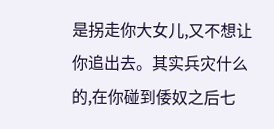是拐走你大女儿,又不想让你追出去。其实兵灾什么的,在你碰到倭奴之后七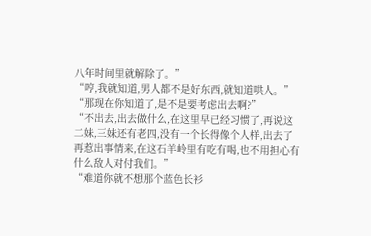八年时间里就解除了。”
“哼,我就知道,男人都不是好东西,就知道哄人。”
“那现在你知道了,是不是要考虑出去啊?”
“不出去,出去做什么,在这里早已经习惯了,再说这二妹,三妹还有老四,没有一个长得像个人样,出去了再惹出事情来,在这石羊岭里有吃有喝,也不用担心有什么敌人对付我们。”
“难道你就不想那个蓝色长衫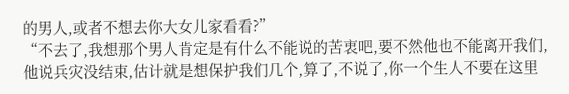的男人,或者不想去你大女儿家看看?”
“不去了,我想那个男人肯定是有什么不能说的苦衷吧,要不然他也不能离开我们,他说兵灾没结束,估计就是想保护我们几个,算了,不说了,你一个生人不要在这里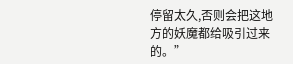停留太久,否则会把这地方的妖魔都给吸引过来的。”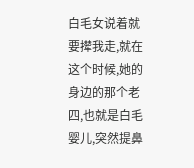白毛女说着就要撵我走,就在这个时候,她的身边的那个老四,也就是白毛婴儿,突然提鼻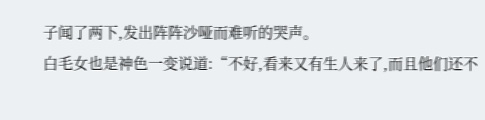子闻了两下,发出阵阵沙哑而难听的哭声。
白毛女也是神色一变说道:“不好,看来又有生人来了,而且他们还不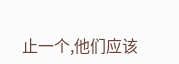止一个,他们应该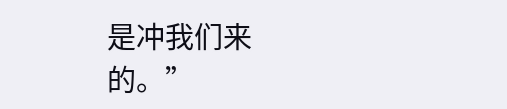是冲我们来的。”